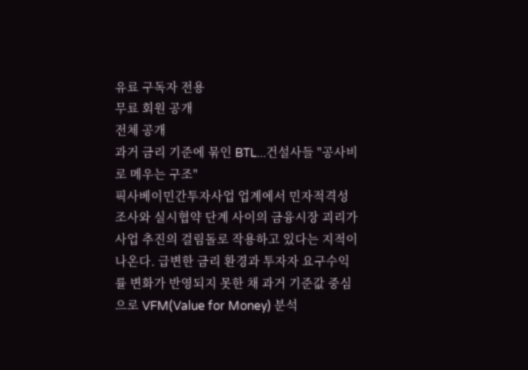유료 구독자 전용
무료 회원 공개
전체 공개
과거 금리 기준에 묶인 BTL...건설사들 "공사비로 메우는 구조"
픽사베이민간투자사업 업계에서 민자적격성 조사와 실시협약 단계 사이의 금융시장 괴리가 사업 추진의 걸림돌로 작용하고 있다는 지적이 나온다. 급변한 금리 환경과 투자자 요구수익률 변화가 반영되지 못한 채 과거 기준값 중심으로 VFM(Value for Money) 분석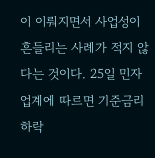이 이뤄지면서 사업성이 흔들리는 사례가 적지 않다는 것이다. 25일 민자업계에 따르면 기준금리 하락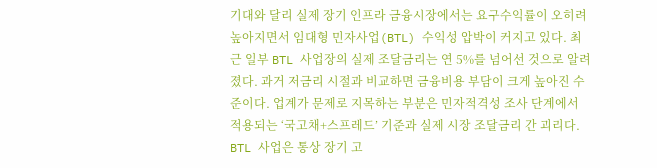기대와 달리 실제 장기 인프라 금융시장에서는 요구수익률이 오히려 높아지면서 임대형 민자사업(BTL) 수익성 압박이 커지고 있다. 최근 일부 BTL 사업장의 실제 조달금리는 연 5%를 넘어선 것으로 알려졌다. 과거 저금리 시절과 비교하면 금융비용 부담이 크게 높아진 수준이다. 업계가 문제로 지목하는 부분은 민자적격성 조사 단계에서 적용되는 ‘국고채+스프레드’ 기준과 실제 시장 조달금리 간 괴리다. BTL 사업은 통상 장기 고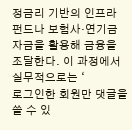정금리 기반의 인프라 펀드나 보험사·연기금 자금을 활용해 금융을 조달한다. 이 과정에서 실무적으로는 ‘
로그인한 회원만 댓글을 쓸 수 있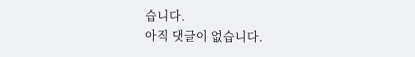습니다.
아직 댓글이 없습니다.